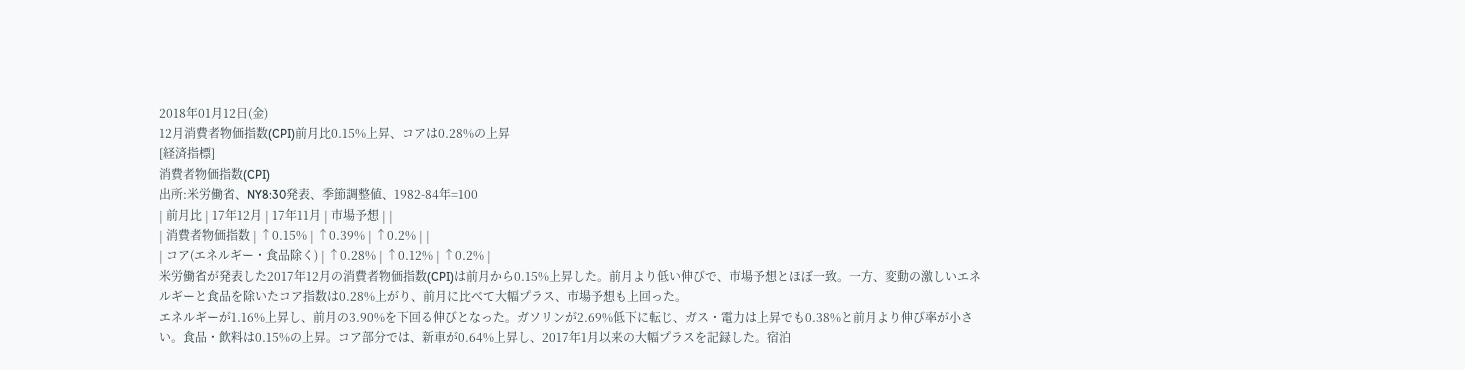2018年01月12日(金)
12月消費者物価指数(CPI)前月比0.15%上昇、コアは0.28%の上昇
[経済指標]
消費者物価指数(CPI)
出所:米労働省、NY8:30発表、季節調整値、1982-84年=100
| 前月比 | 17年12月 | 17年11月 | 市場予想 | |
| 消費者物価指数 | ↑0.15% | ↑0.39% | ↑0.2% | |
| コア(エネルギー・食品除く) | ↑0.28% | ↑0.12% | ↑0.2% |
米労働省が発表した2017年12月の消費者物価指数(CPI)は前月から0.15%上昇した。前月より低い伸びで、市場予想とほぼ一致。一方、変動の激しいエネルギーと食品を除いたコア指数は0.28%上がり、前月に比べて大幅プラス、市場予想も上回った。
エネルギーが1.16%上昇し、前月の3.90%を下回る伸びとなった。ガソリンが2.69%低下に転じ、ガス・電力は上昇でも0.38%と前月より伸び率が小さい。食品・飲料は0.15%の上昇。コア部分では、新車が0.64%上昇し、2017年1月以来の大幅プラスを記録した。宿泊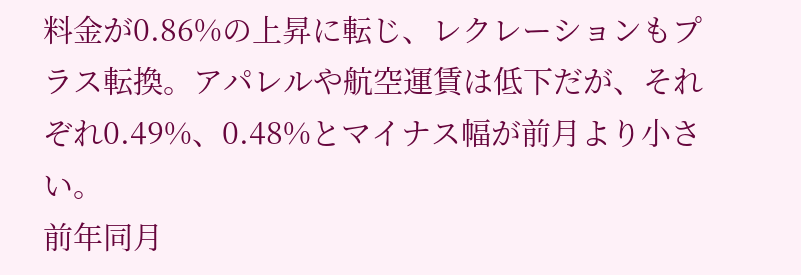料金が0.86%の上昇に転じ、レクレーションもプラス転換。アパレルや航空運賃は低下だが、それぞれ0.49%、0.48%とマイナス幅が前月より小さい。
前年同月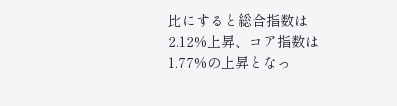比にすると総合指数は2.12%上昇、コア指数は1.77%の上昇となっ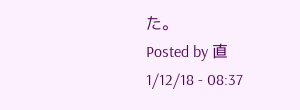た。
Posted by 直 1/12/18 - 08:37